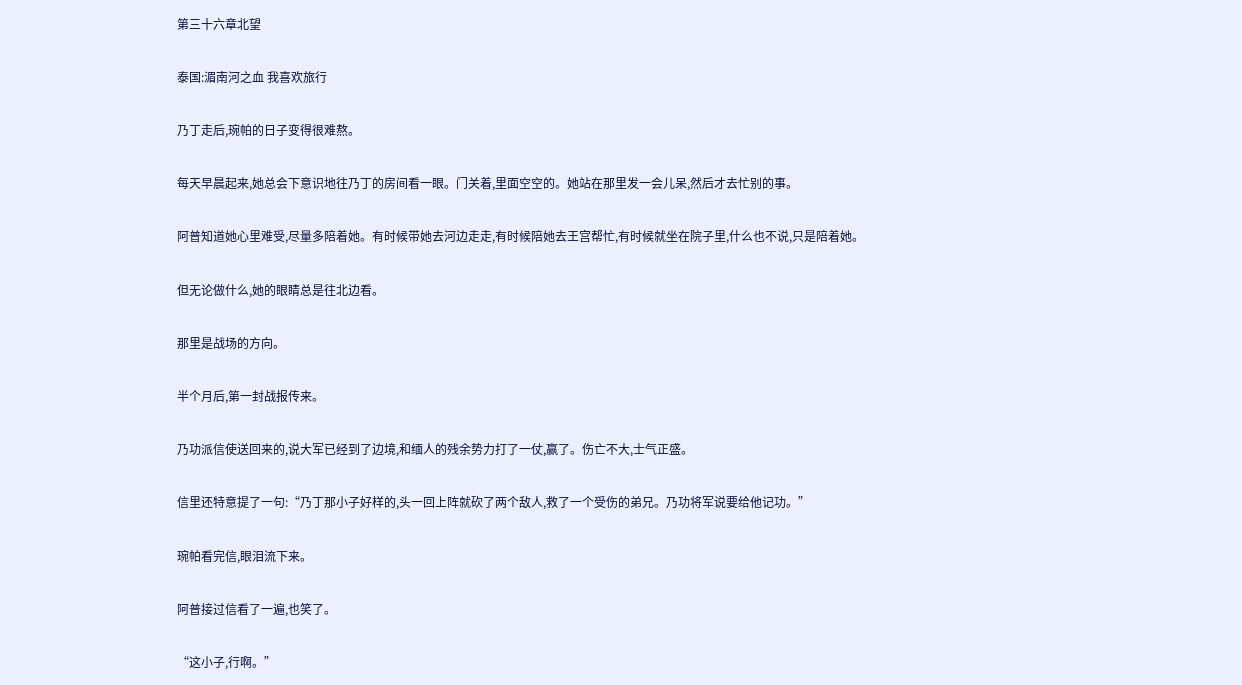第三十六章北望

泰国:湄南河之血 我喜欢旅行

乃丁走后,琬帕的日子变得很难熬。

每天早晨起来,她总会下意识地往乃丁的房间看一眼。门关着,里面空空的。她站在那里发一会儿呆,然后才去忙别的事。

阿普知道她心里难受,尽量多陪着她。有时候带她去河边走走,有时候陪她去王宫帮忙,有时候就坐在院子里,什么也不说,只是陪着她。

但无论做什么,她的眼睛总是往北边看。

那里是战场的方向。

半个月后,第一封战报传来。

乃功派信使送回来的,说大军已经到了边境,和缅人的残余势力打了一仗,赢了。伤亡不大,士气正盛。

信里还特意提了一句:“乃丁那小子好样的,头一回上阵就砍了两个敌人,救了一个受伤的弟兄。乃功将军说要给他记功。”

琬帕看完信,眼泪流下来。

阿普接过信看了一遍,也笑了。

“这小子,行啊。”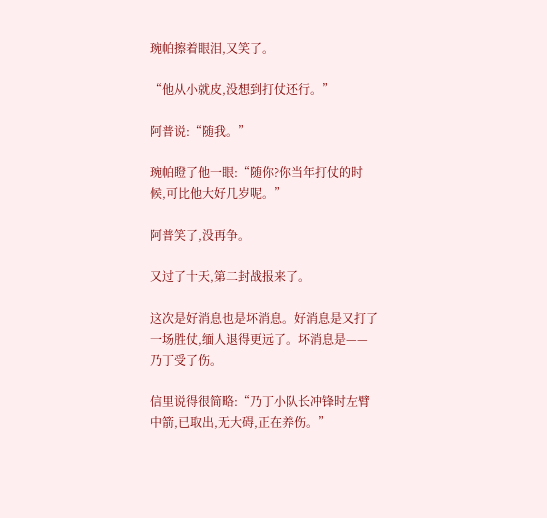琬帕擦着眼泪,又笑了。

“他从小就皮,没想到打仗还行。”

阿普说:“随我。”

琬帕瞪了他一眼:“随你?你当年打仗的时候,可比他大好几岁呢。”

阿普笑了,没再争。

又过了十天,第二封战报来了。

这次是好消息也是坏消息。好消息是又打了一场胜仗,缅人退得更远了。坏消息是——乃丁受了伤。

信里说得很简略:“乃丁小队长冲锋时左臂中箭,已取出,无大碍,正在养伤。”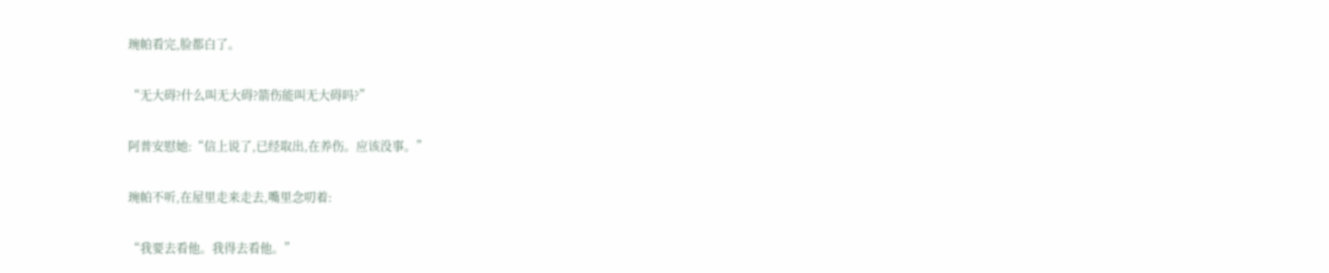琬帕看完,脸都白了。

“无大碍?什么叫无大碍?箭伤能叫无大碍吗?”

阿普安慰她:“信上说了,已经取出,在养伤。应该没事。”

琬帕不听,在屋里走来走去,嘴里念叨着:

“我要去看他。我得去看他。”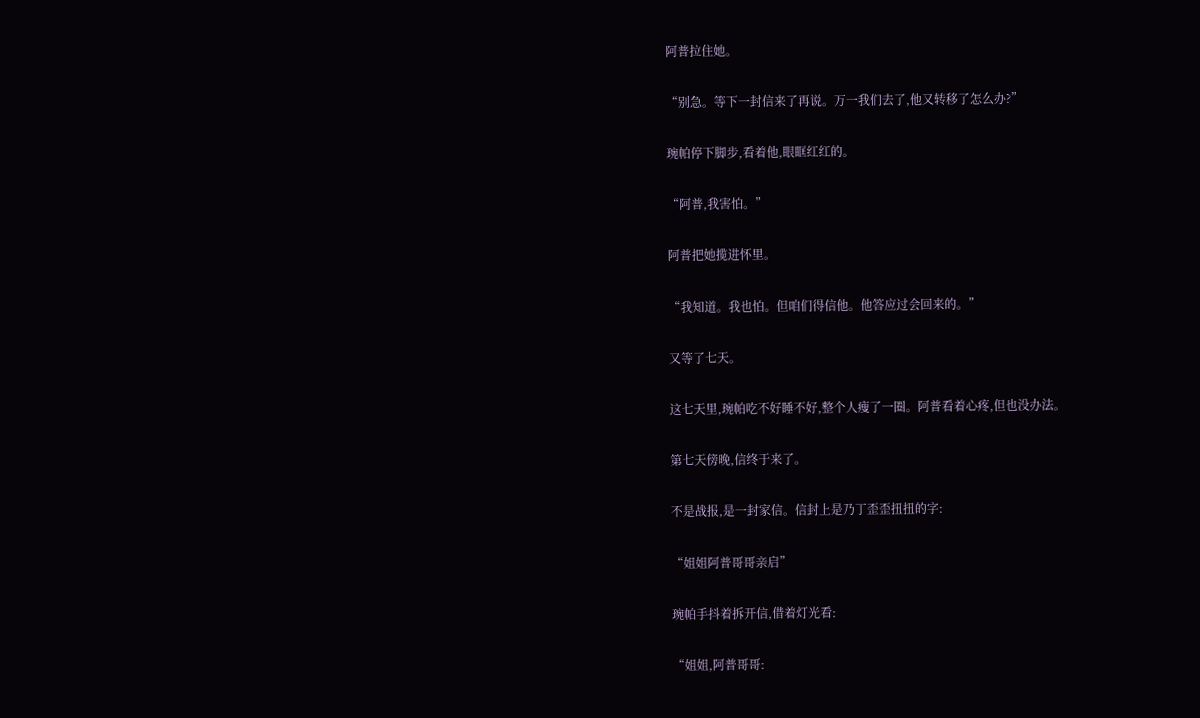阿普拉住她。

“别急。等下一封信来了再说。万一我们去了,他又转移了怎么办?”

琬帕停下脚步,看着他,眼眶红红的。

“阿普,我害怕。”

阿普把她揽进怀里。

“我知道。我也怕。但咱们得信他。他答应过会回来的。”

又等了七天。

这七天里,琬帕吃不好睡不好,整个人瘦了一圈。阿普看着心疼,但也没办法。

第七天傍晚,信终于来了。

不是战报,是一封家信。信封上是乃丁歪歪扭扭的字:

“姐姐阿普哥哥亲启”

琬帕手抖着拆开信,借着灯光看:

“姐姐,阿普哥哥: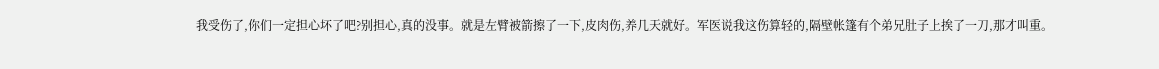我受伤了,你们一定担心坏了吧?别担心,真的没事。就是左臂被箭擦了一下,皮肉伤,养几天就好。军医说我这伤算轻的,隔壁帐篷有个弟兄肚子上挨了一刀,那才叫重。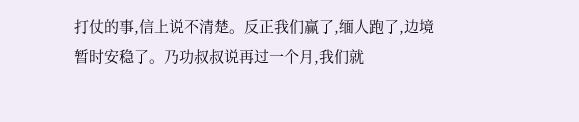打仗的事,信上说不清楚。反正我们赢了,缅人跑了,边境暂时安稳了。乃功叔叔说再过一个月,我们就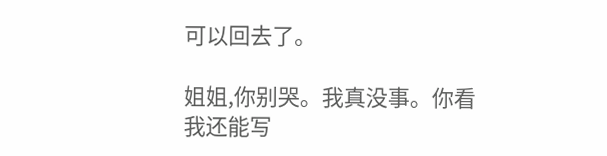可以回去了。

姐姐,你别哭。我真没事。你看我还能写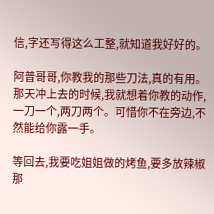信,字还写得这么工整,就知道我好好的。

阿普哥哥,你教我的那些刀法,真的有用。那天冲上去的时候,我就想着你教的动作,一刀一个,两刀两个。可惜你不在旁边,不然能给你露一手。

等回去,我要吃姐姐做的烤鱼,要多放辣椒那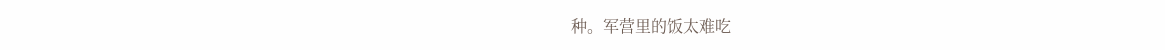种。军营里的饭太难吃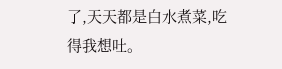了,天天都是白水煮菜,吃得我想吐。